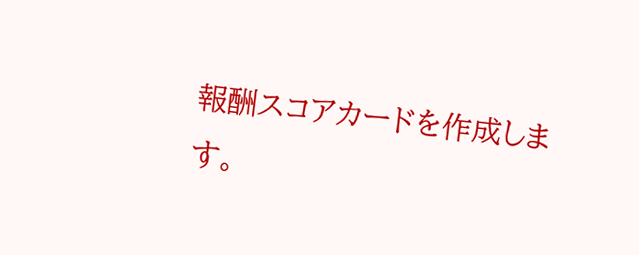報酬スコアカードを作成します。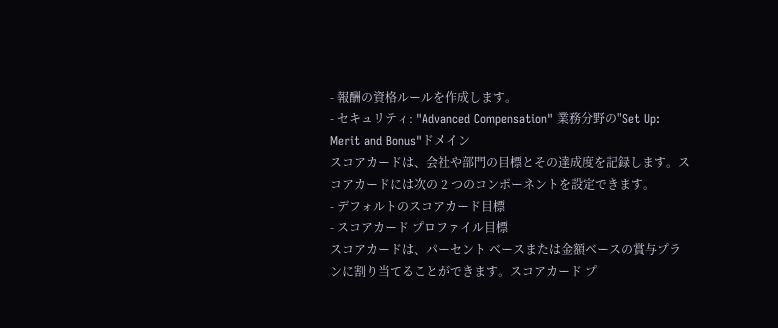- 報酬の資格ルールを作成します。
- セキュリティ: "Advanced Compensation" 業務分野の"Set Up: Merit and Bonus"ドメイン
スコアカードは、会社や部門の目標とその達成度を記録します。スコアカードには次の 2 つのコンポーネントを設定できます。
- デフォルトのスコアカード目標
- スコアカード プロファイル目標
スコアカードは、パーセント ベースまたは金額ベースの賞与プランに割り当てることができます。スコアカード プ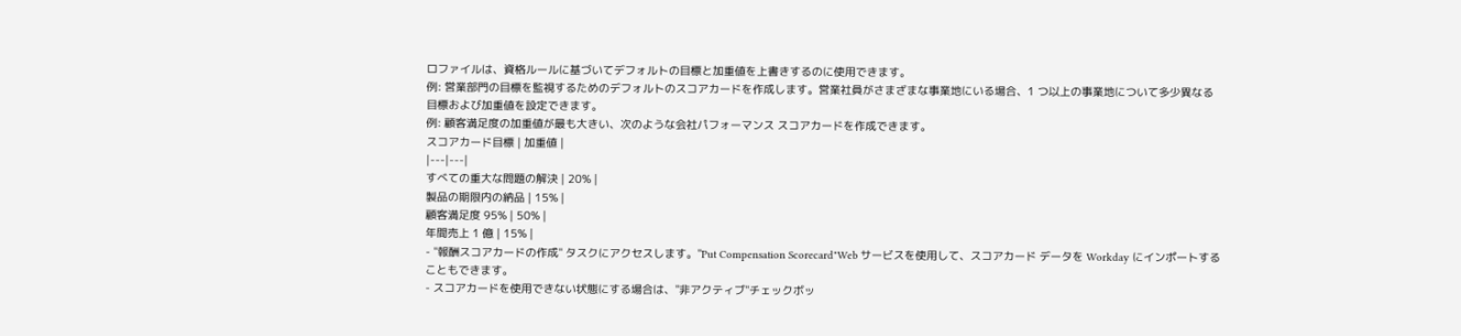ロファイルは、資格ルールに基づいてデフォルトの目標と加重値を上書きするのに使用できます。
例: 営業部門の目標を監視するためのデフォルトのスコアカードを作成します。営業社員がさまざまな事業地にいる場合、1 つ以上の事業地について多少異なる目標および加重値を設定できます。
例: 顧客満足度の加重値が最も大きい、次のような会社パフォーマンス スコアカードを作成できます。
スコアカード目標 | 加重値 |
|---|---|
すべての重大な問題の解決 | 20% |
製品の期限内の納品 | 15% |
顧客満足度 95% | 50% |
年間売上 1 億 | 15% |
- "報酬スコアカードの作成" タスクにアクセスします。"Put Compensation Scorecard"Web サービスを使用して、スコアカード データを Workday にインポートすることもできます。
- スコアカードを使用できない状態にする場合は、"非アクティブ"チェックボッ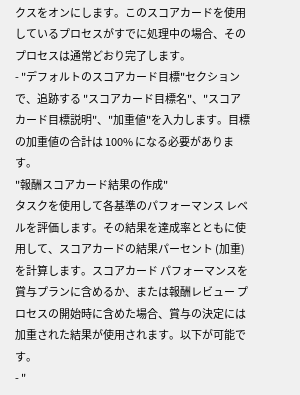クスをオンにします。このスコアカードを使用しているプロセスがすでに処理中の場合、そのプロセスは通常どおり完了します。
- "デフォルトのスコアカード目標"セクションで、追跡する "スコアカード目標名"、"スコアカード目標説明"、"加重値"を入力します。目標の加重値の合計は 100% になる必要があります。
"報酬スコアカード結果の作成"
タスクを使用して各基準のパフォーマンス レベルを評価します。その結果を達成率とともに使用して、スコアカードの結果パーセント (加重) を計算します。スコアカード パフォーマンスを賞与プランに含めるか、または報酬レビュー プロセスの開始時に含めた場合、賞与の決定には加重された結果が使用されます。以下が可能です。
- "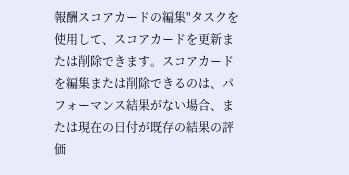報酬スコアカードの編集"タスクを使用して、スコアカードを更新または削除できます。スコアカードを編集または削除できるのは、パフォーマンス結果がない場合、または現在の日付が既存の結果の評価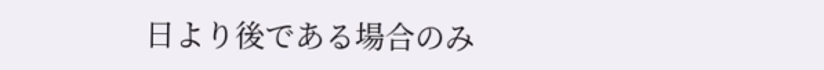日より後である場合のみ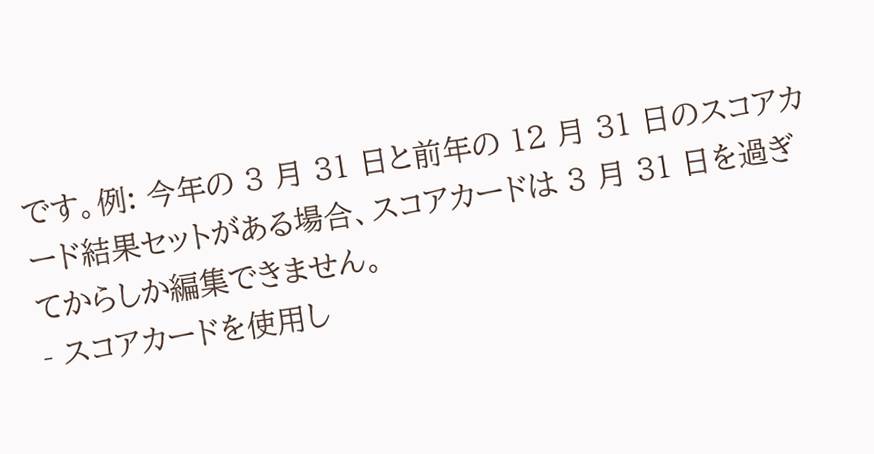です。例: 今年の 3 月 31 日と前年の 12 月 31 日のスコアカード結果セットがある場合、スコアカードは 3 月 31 日を過ぎてからしか編集できません。
- スコアカードを使用し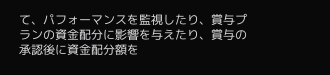て、パフォーマンスを監視したり、賞与プランの資金配分に影響を与えたり、賞与の承認後に資金配分額を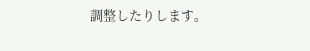調整したりします。